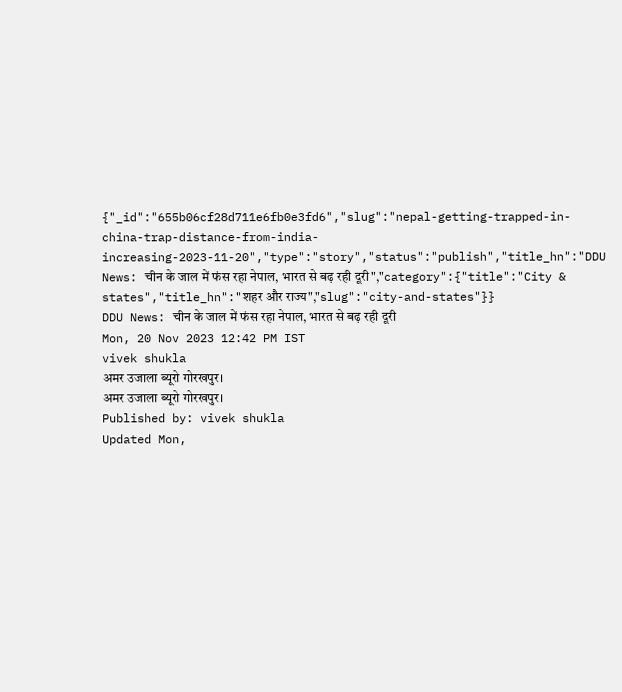{"_id":"655b06cf28d711e6fb0e3fd6","slug":"nepal-getting-trapped-in-china-trap-distance-from-india-increasing-2023-11-20","type":"story","status":"publish","title_hn":"DDU News: चीन के जाल में फंस रहा नेपाल, भारत से बढ़ रही दूरी","category":{"title":"City & states","title_hn":"शहर और राज्य","slug":"city-and-states"}}
DDU News: चीन के जाल में फंस रहा नेपाल, भारत से बढ़ रही दूरी
Mon, 20 Nov 2023 12:42 PM IST
vivek shukla
अमर उजाला ब्यूरो गोरखपुर।
अमर उजाला ब्यूरो गोरखपुर।
Published by: vivek shukla
Updated Mon,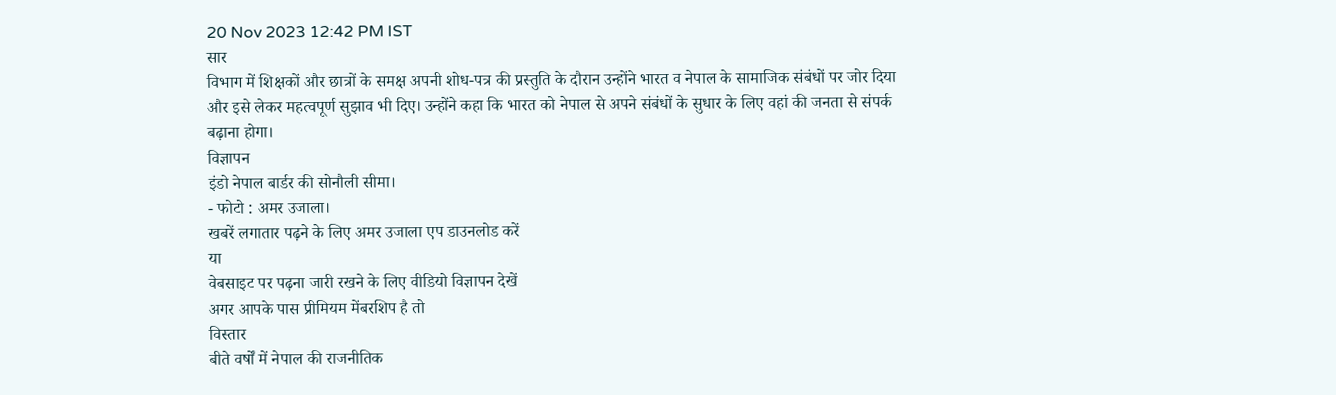20 Nov 2023 12:42 PM IST
सार
विभाग में शिक्षकों और छात्रों के समक्ष अपनी शोध-पत्र की प्रस्तुति के दौरान उन्होंने भारत व नेपाल के सामाजिक संबंधों पर जोर दिया और इसे लेकर महत्वपूर्ण सुझाव भी दिए। उन्होंने कहा कि भारत को नेपाल से अपने संबंधों के सुधार के लिए वहां की जनता से संपर्क बढ़ाना होगा।
विज्ञापन
इंडो नेपाल बार्डर की सोनौली सीमा।
- फोटो : अमर उजाला।
खबरें लगातार पढ़ने के लिए अमर उजाला एप डाउनलोड करें
या
वेबसाइट पर पढ़ना जारी रखने के लिए वीडियो विज्ञापन देखें
अगर आपके पास प्रीमियम मेंबरशिप है तो
विस्तार
बीते वर्षों में नेपाल की राजनीतिक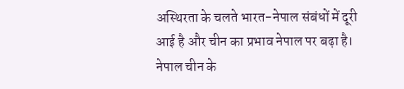अस्थिरता के चलते भारत-नेपाल संबंधों में दूरी आई है और चीन का प्रभाव नेपाल पर बढ़ा है। नेपाल चीन के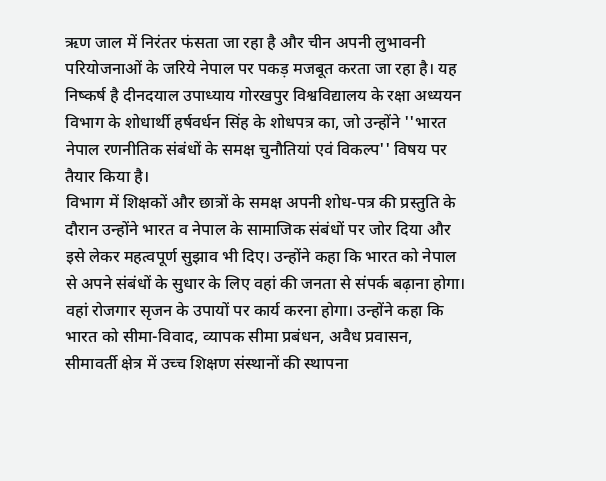ऋण जाल में निरंतर फंसता जा रहा है और चीन अपनी लुभावनी परियोजनाओं के जरिये नेपाल पर पकड़ मजबूत करता जा रहा है। यह निष्कर्ष है दीनदयाल उपाध्याय गोरखपुर विश्वविद्यालय के रक्षा अध्ययन विभाग के शोधार्थी हर्षवर्धन सिंह के शोधपत्र का, जो उन्होंने ''भारत नेपाल रणनीतिक संबंधों के समक्ष चुनौतियां एवं विकल्प'' विषय पर तैयार किया है।
विभाग में शिक्षकों और छात्रों के समक्ष अपनी शोध-पत्र की प्रस्तुति के दौरान उन्होंने भारत व नेपाल के सामाजिक संबंधों पर जोर दिया और इसे लेकर महत्वपूर्ण सुझाव भी दिए। उन्होंने कहा कि भारत को नेपाल से अपने संबंधों के सुधार के लिए वहां की जनता से संपर्क बढ़ाना होगा। वहां रोजगार सृजन के उपायों पर कार्य करना होगा। उन्होंने कहा कि भारत को सीमा-विवाद, व्यापक सीमा प्रबंधन, अवैध प्रवासन, सीमावर्ती क्षेत्र में उच्च शिक्षण संस्थानों की स्थापना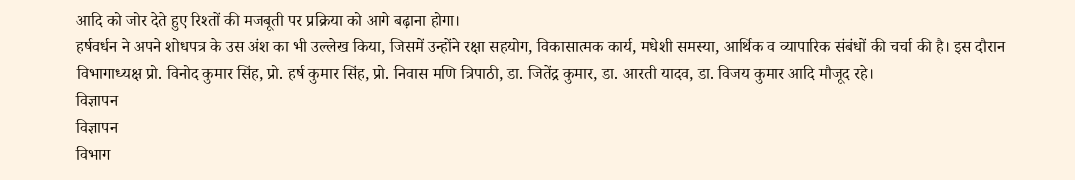आदि को जोर देते हुए रिश्तों की मजबूती पर प्रक्रिया को आगे बढ़ाना होगा।
हर्षवर्धन ने अपने शोधपत्र के उस अंश का भी उल्लेख किया, जिसमें उन्होंने रक्षा सहयोग, विकासात्मक कार्य, मधेशी समस्या, आर्थिक व व्यापारिक संबंधों की चर्चा की है। इस दौरान विभागाध्यक्ष प्रो. विनोद कुमार सिंह, प्रो. हर्ष कुमार सिंह, प्रो. निवास मणि त्रिपाठी, डा. जितेंद्र कुमार, डा. आरती यादव, डा. विजय कुमार आदि मौजूद रहे।
विज्ञापन
विज्ञापन
विभाग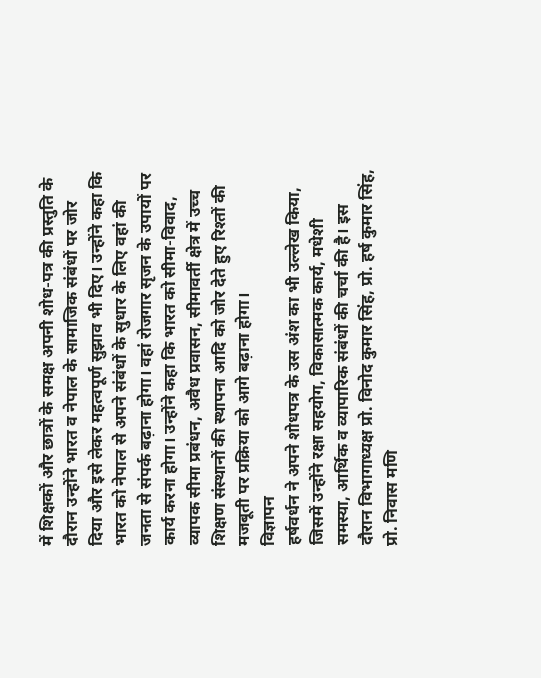में शिक्षकों और छात्रों के समक्ष अपनी शोध-पत्र की प्रस्तुति के दौरान उन्होंने भारत व नेपाल के सामाजिक संबंधों पर जोर दिया और इसे लेकर महत्वपूर्ण सुझाव भी दिए। उन्होंने कहा कि भारत को नेपाल से अपने संबंधों के सुधार के लिए वहां की जनता से संपर्क बढ़ाना होगा। वहां रोजगार सृजन के उपायों पर कार्य करना होगा। उन्होंने कहा कि भारत को सीमा-विवाद, व्यापक सीमा प्रबंधन, अवैध प्रवासन, सीमावर्ती क्षेत्र में उच्च शिक्षण संस्थानों की स्थापना आदि को जोर देते हुए रिश्तों की मजबूती पर प्रक्रिया को आगे बढ़ाना होगा।
विज्ञापन
हर्षवर्धन ने अपने शोधपत्र के उस अंश का भी उल्लेख किया, जिसमें उन्होंने रक्षा सहयोग, विकासात्मक कार्य, मधेशी समस्या, आर्थिक व व्यापारिक संबंधों की चर्चा की है। इस दौरान विभागाध्यक्ष प्रो. विनोद कुमार सिंह, प्रो. हर्ष कुमार सिंह, प्रो. निवास मणि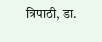त्रिपाठी, डा.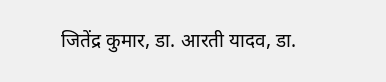जितेंद्र कुमार, डा. आरती यादव, डा.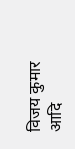विजय कुमार आदि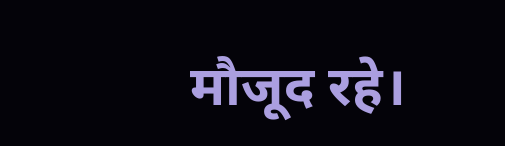मौजूद रहे।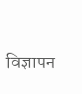विज्ञापन